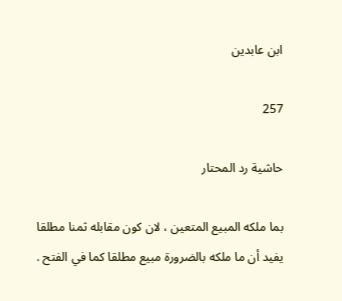ابن عابدين

257

حاشية رد المحتار

بما ملكه المبيع المتعين ، لان كون مقابله ثمنا مطلقا يفيد أن ما ملكه بالضرورة مبيع مطلقا كما في الفتح .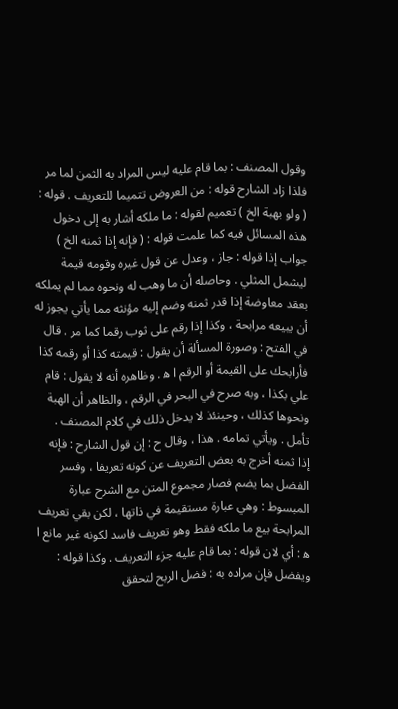وقول المصنف : بما قام عليه ليس المراد به الثمن لما مر فلذا زاد الشارح قوله : من العروض تتميما للتعريف . قوله : ( ولو بهبة الخ ) تعميم لقوله : ما ملكه أشار به إلى دخول هذه المسائل فيه كما علمت قوله : ( فإنه إذا ثمنه الخ ) جواب إذا قوله : جاز ، وعدل عن قول غيره وقومه قيمة ليشمل المثلي . وحاصله أن ما وهب له ونحوه مما لم يملكه بعقد معاوضة إذا قدر ثمنه وضم إليه مؤنثه مما يأتي يجوز له أن يبيعه مرابحة ، وكذا إذا رقم على ثوب رقما كما مر . قال في الفتح : وصورة المسألة أن يقول : قيمته كذا أو رقمه كذا فأرابحك على القيمة أو الرقم ا ه‍ . وظاهره أنه لا يقول : قام علي بكذا ، وبه صرح في البحر في الرقم ، والظاهر أن الهبة ونحوها كذلك ، وحينئذ لا يدخل ذلك في كلام المصنف . تأمل . ويأتي تمامه . هذا ، وقال ح : إن قول الشارح : فإنه إذا ثمنه أخرج به بعض التعريف عن كونه تعريفا ، وفسر الفضل بما يضم فصار مجموع المتن مع الشرح عبارة المبسوط : وهي عبارة مستقيمة في ذاتها ، لكن بقي تعريف المرابحة بيع ما ملكه فقط وهو تعريف فاسد لكونه غير مانع ا ه‍ : أي لان قوله : بما قام عليه جزء التعريف . وكذا قوله : ويفضل فإن مراده به : فضل الربح لتحقق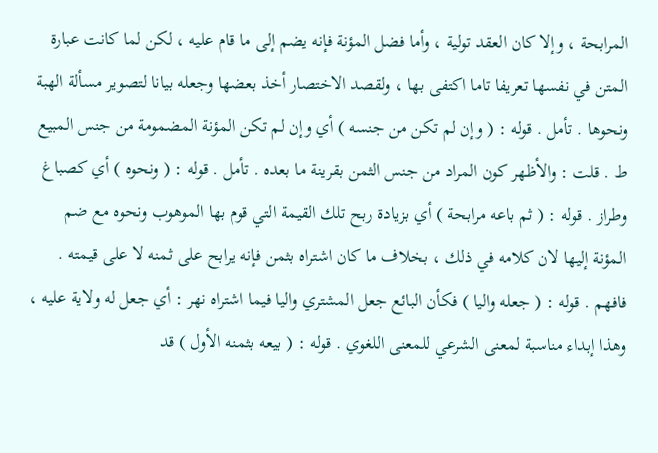المرابحة ، وإلا كان العقد تولية ، وأما فضل المؤنة فإنه يضم إلى ما قام عليه ، لكن لما كانت عبارة المتن في نفسها تعريفا تاما اكتفى بها ، ولقصد الاختصار أخذ بعضها وجعله بيانا لتصوير مسألة الهبة ونحوها . تأمل . قوله : ( وإن لم تكن من جنسه ) أي وإن لم تكن المؤنة المضمومة من جنس المبيع ط . قلت : والأظهر كون المراد من جنس الثمن بقرينة ما بعده . تأمل . قوله : ( ونحوه ) أي كصباغ وطراز . قوله : ( ثم باعه مرابحة ) أي بزيادة ربح تلك القيمة التي قوم بها الموهوب ونحوه مع ضم المؤنة إليها لان كلامه في ذلك ، بخلاف ما كان اشتراه بثمن فإنه يرابح على ثمنه لا على قيمته . فافهم . قوله : ( جعله واليا ) فكأن البائع جعل المشتري واليا فيما اشتراه نهر : أي جعل له ولاية عليه ، وهذا إبداء مناسبة لمعنى الشرعي للمعنى اللغوي . قوله : ( بيعه بثمنه الأول ) قد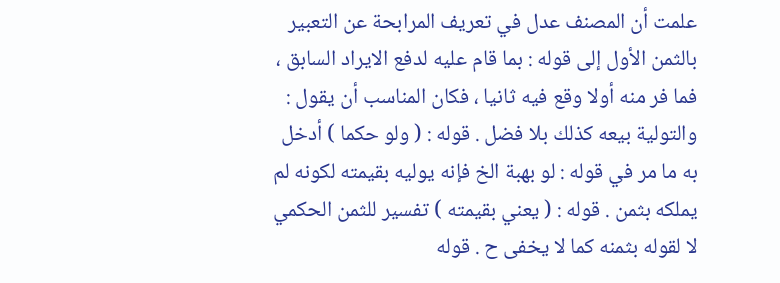علمت أن المصنف عدل في تعريف المرابحة عن التعبير بالثمن الأول إلى قوله : بما قام عليه لدفع الايراد السابق ، فما فر منه أولا وقع فيه ثانيا ، فكان المناسب أن يقول : والتولية بيعه كذلك بلا فضل . قوله : ( ولو حكما ) أدخل به ما مر في قوله : لو بهبة الخ فإنه يوليه بقيمته لكونه لم يملكه بثمن . قوله : ( يعني بقيمته ) تفسير للثمن الحكمي لا لقوله بثمنه كما لا يخفى ح . قوله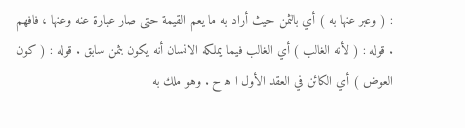: ( وعبر عنها به ) أي بالثمن حيث أراد به ما يعم القيمة حتى صار عبارة عنه وعنها ، فافهم . قوله : ( لأنه الغالب ) أي الغالب فيما يملكه الانسان أنه يكون بثمن سابق . قوله : ( كون العوض ) أي الكائن في العقد الأول ا ه‍ ح . وهو ملك به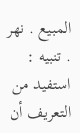المبيع . نهر . تنبيه : استفيد من التعريف أن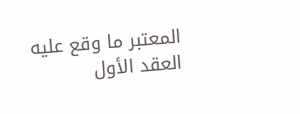المعتبر ما وقع عليه العقد الأول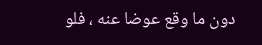دون ما وقع عوضا عنه ، فلو